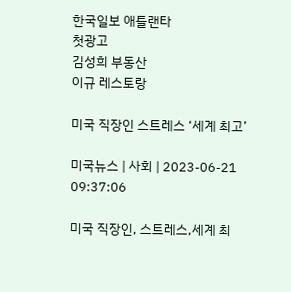한국일보 애틀랜타
첫광고
김성희 부동산
이규 레스토랑

미국 직장인 스트레스 ‘세계 최고’

미국뉴스 | 사회 | 2023-06-21 09:37:06

미국 직장인, 스트레스,세계 최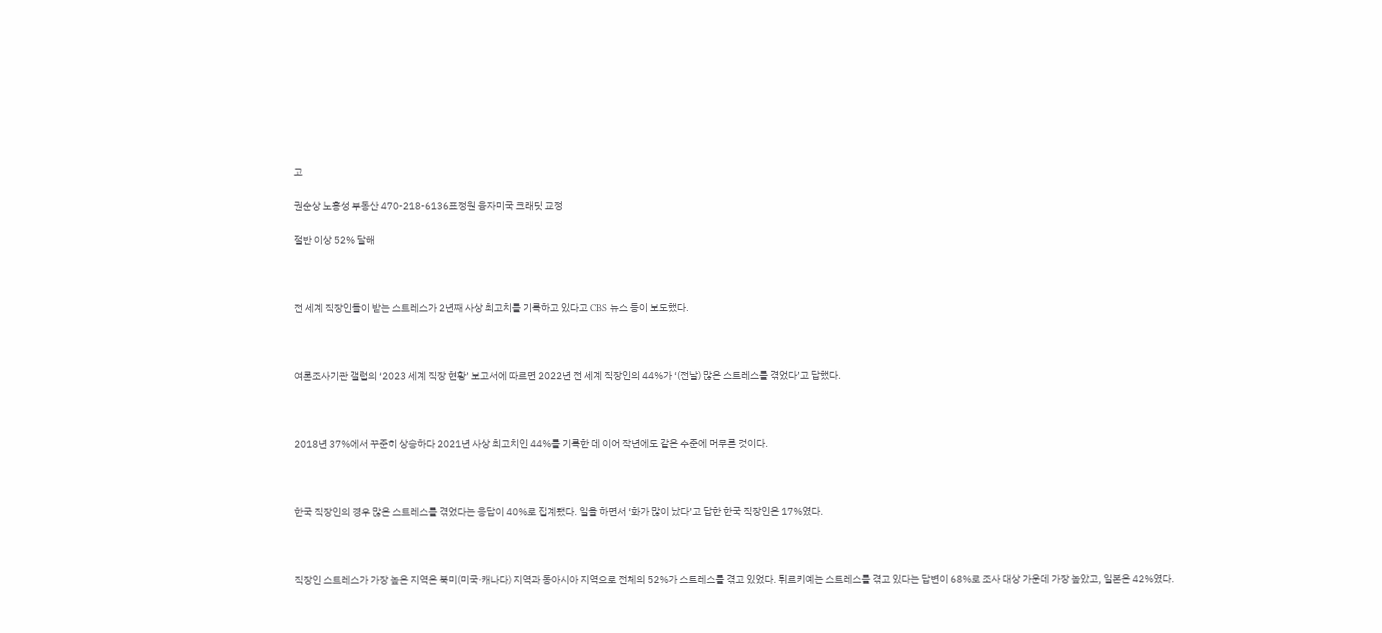고

권순상 노흥성 부동산 470-218-6136표정원 융자미국 크래딧 교정

절반 이상 52% 달해



전 세계 직장인들이 받는 스트레스가 2년째 사상 최고치를 기록하고 있다고 CBS 뉴스 등이 보도했다.



여론조사기관 갤럽의 ‘2023 세계 직장 현황’ 보고서에 따르면 2022년 전 세계 직장인의 44%가 ‘(전날) 많은 스트레스를 겪었다’고 답했다.



2018년 37%에서 꾸준히 상승하다 2021년 사상 최고치인 44%를 기록한 데 이어 작년에도 같은 수준에 머무른 것이다.



한국 직장인의 경우 많은 스트레스를 겪었다는 응답이 40%로 집계됐다. 일을 하면서 ‘화가 많이 났다’고 답한 한국 직장인은 17%였다.



직장인 스트레스가 가장 높은 지역은 북미(미국·캐나다) 지역과 동아시아 지역으로 전체의 52%가 스트레스를 겪고 있었다. 튀르키예는 스트레스를 겪고 있다는 답변이 68%로 조사 대상 가운데 가장 높았고, 일본은 42%였다.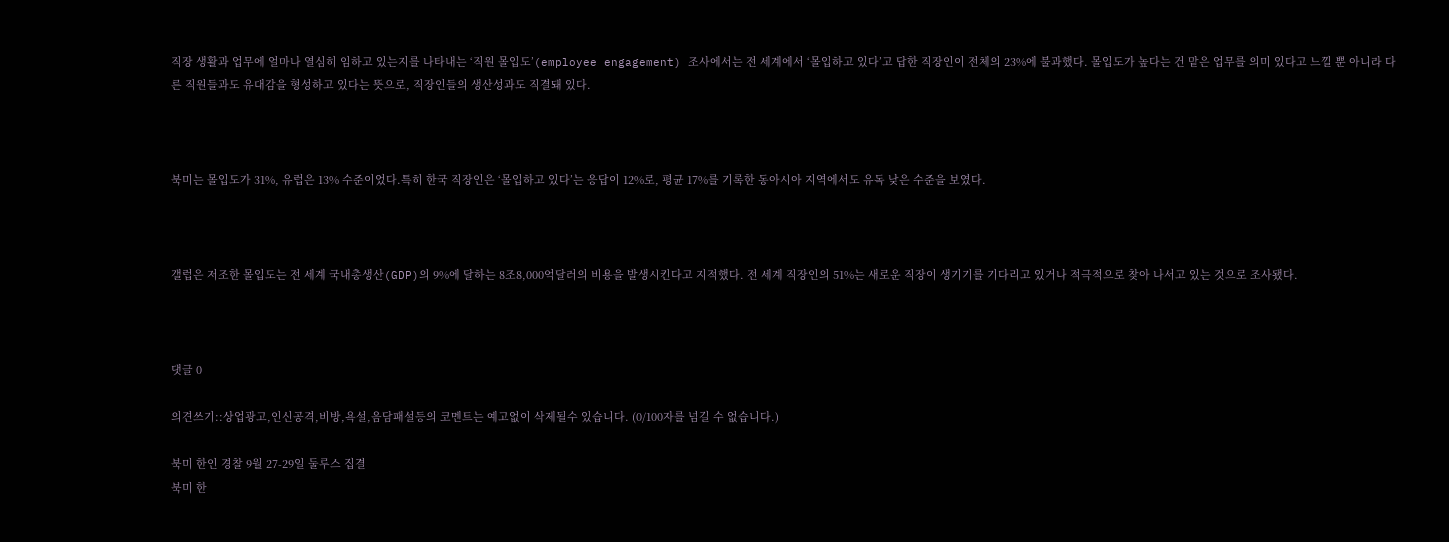직장 생활과 업무에 얼마나 열심히 임하고 있는지를 나타내는 ‘직원 몰입도’(employee engagement) 조사에서는 전 세계에서 ‘몰입하고 있다’고 답한 직장인이 전체의 23%에 불과했다. 몰입도가 높다는 건 맡은 업무를 의미 있다고 느낄 뿐 아니라 다른 직원들과도 유대감을 형성하고 있다는 뜻으로, 직장인들의 생산성과도 직결돼 있다.



북미는 몰입도가 31%, 유럽은 13% 수준이었다.특히 한국 직장인은 ‘몰입하고 있다’는 응답이 12%로, 평균 17%를 기록한 동아시아 지역에서도 유독 낮은 수준을 보였다.



갤럽은 저조한 몰입도는 전 세계 국내총생산(GDP)의 9%에 달하는 8조8,000억달러의 비용을 발생시킨다고 지적했다. 전 세계 직장인의 51%는 새로운 직장이 생기기를 기다리고 있거나 적극적으로 찾아 나서고 있는 것으로 조사됐다.



댓글 0

의견쓰기::상업광고,인신공격,비방,욕설,음담패설등의 코멘트는 예고없이 삭제될수 있습니다. (0/100자를 넘길 수 없습니다.)

북미 한인 경찰 9월 27-29일 둘루스 집결
북미 한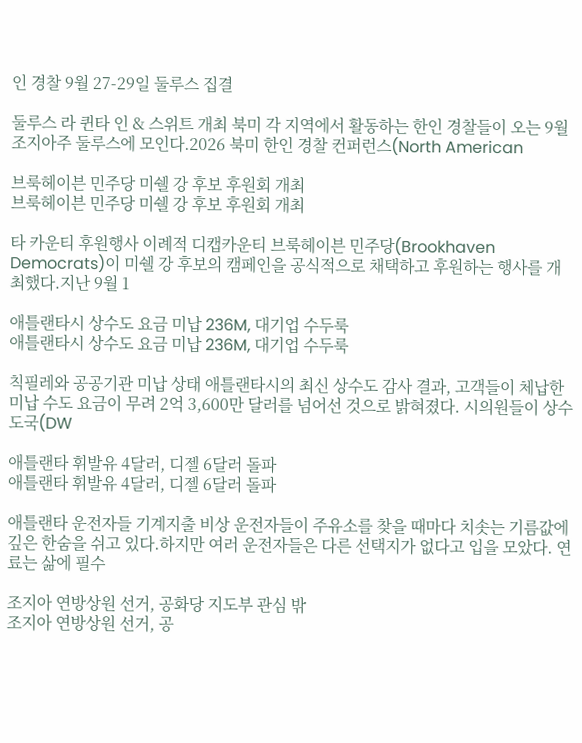인 경찰 9월 27-29일 둘루스 집결

둘루스 라 퀸타 인 & 스위트 개최 북미 각 지역에서 활동하는 한인 경찰들이 오는 9월 조지아주 둘루스에 모인다.2026 북미 한인 경찰 컨퍼런스(North American

브룩헤이븐 민주당 미쉘 강 후보 후원회 개최
브룩헤이븐 민주당 미쉘 강 후보 후원회 개최

타 카운티 후원행사 이례적 디캡카운티 브룩헤이븐 민주당(Brookhaven Democrats)이 미쉘 강 후보의 캠페인을 공식적으로 채택하고 후원하는 행사를 개최했다.지난 9월 1

애틀랜타시 상수도 요금 미납 236M, 대기업 수두룩
애틀랜타시 상수도 요금 미납 236M, 대기업 수두룩

칙필레와 공공기관 미납 상태 애틀랜타시의 최신 상수도 감사 결과, 고객들이 체납한 미납 수도 요금이 무려 2억 3,600만 달러를 넘어선 것으로 밝혀졌다. 시의원들이 상수도국(DW

애틀랜타 휘발유 4달러, 디젤 6달러 돌파
애틀랜타 휘발유 4달러, 디젤 6달러 돌파

애틀랜타 운전자들 기계지출 비상 운전자들이 주유소를 찾을 때마다 치솟는 기름값에 깊은 한숨을 쉬고 있다.하지만 여러 운전자들은 다른 선택지가 없다고 입을 모았다. 연료는 삶에 필수

조지아 연방상원 선거, 공화당 지도부 관심 밖
조지아 연방상원 선거, 공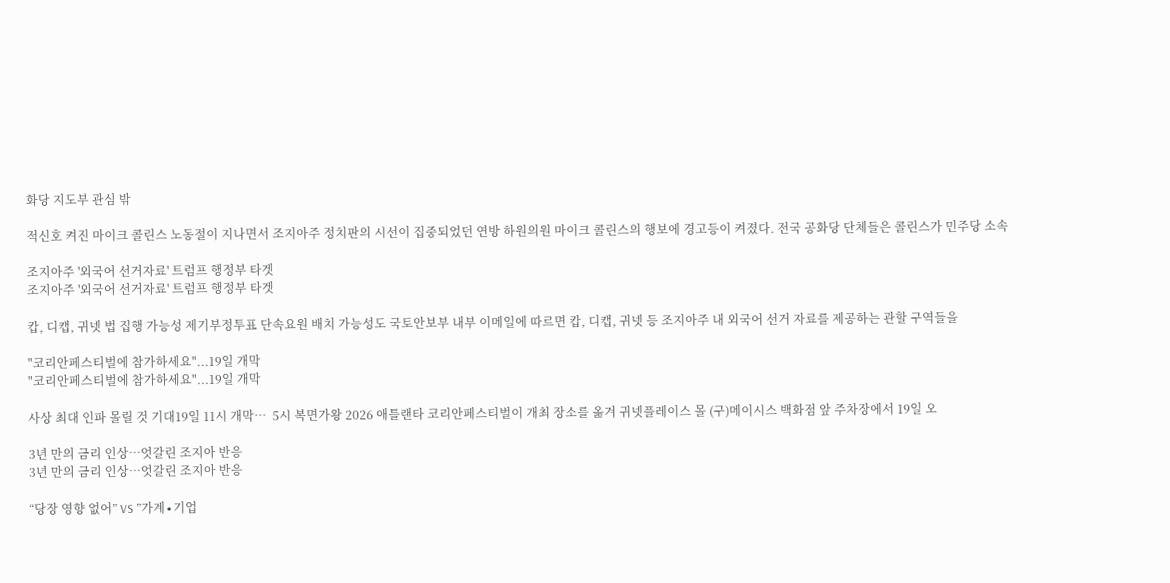화당 지도부 관심 밖

적신호 켜진 마이크 콜린스 노동절이 지나면서 조지아주 정치판의 시선이 집중되었던 연방 하원의원 마이크 콜린스의 행보에 경고등이 켜졌다. 전국 공화당 단체들은 콜린스가 민주당 소속

조지아주 '외국어 선거자료' 트럼프 행정부 타겟
조지아주 '외국어 선거자료' 트럼프 행정부 타겟

캅, 디캡, 귀넷 법 집행 가능성 제기부정투표 단속요원 배치 가능성도 국토안보부 내부 이메일에 따르면 캅, 디캡, 귀넷 등 조지아주 내 외국어 선거 자료를 제공하는 관할 구역들을

"코리안페스티벌에 참가하세요"...19일 개막
"코리안페스티벌에 참가하세요"...19일 개막

사상 최대 인파 몰릴 것 기대19일 11시 개막…  5시 복면가왕 2026 애틀랜타 코리안페스티벌이 개최 장소를 옮겨 귀넷플레이스 몰 (구)메이시스 백화점 앞 주차장에서 19일 오

3년 만의 금리 인상…엇갈린 조지아 반응
3년 만의 금리 인상…엇갈린 조지아 반응

“당장 영향 없어” VS ”가계∙기업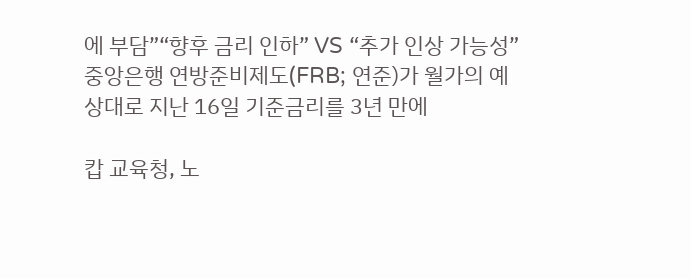에 부담”“향후 금리 인하” VS “추가 인상 가능성” 중앙은행 연방준비제도(FRB; 연준)가 월가의 예상대로 지난 16일 기준금리를 3년 만에

캅 교육청, 노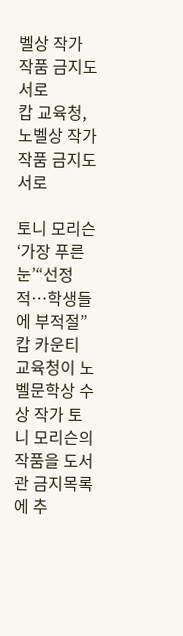벨상 작가 작품 금지도서로
캅 교육청, 노벨상 작가 작품 금지도서로

토니 모리슨 ‘가장 푸른 눈’“선정적…학생들에 부적절” 캅 카운티 교육청이 노벨문학상 수상 작가 토니 모리슨의  작품을 도서관 금지목록에 추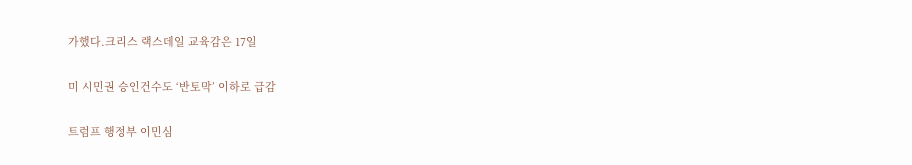가했다.크리스 랙스데일 교육감은 17일

미 시민권 승인건수도 ‘반토막’ 이하로 급감

트럼프 행정부 이민심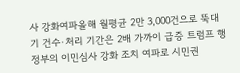사 강화여파올해 월평균 2만 3,000건으로 뚝대기 건수·처리 기간은 2배 가까이 급증 트럼프 행정부의 이민심사 강화 조치 여파로 시민권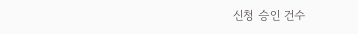신청 승인 건수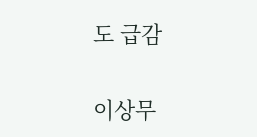도 급감

이상무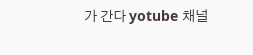가 간다 yotube 채널